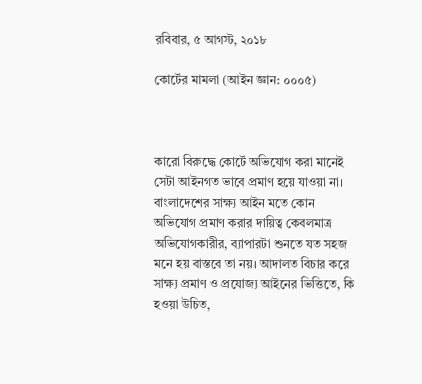রবিবার, ৫ আগস্ট, ২০১৮

কোর্টের মামলা (আইন জ্ঞান: ০০০৫)



কারো বিরুদ্ধে কোর্টে অভিযোগ করা মানেই সেটা আইনগত ভাবে প্রমাণ হয়ে যাওয়া না। বাংলাদেশের সাক্ষ্য আইন মতে কোন অভিযোগ প্রমাণ করার দায়িত্ব কেবলমাত্র অভিযোগকারীর, ব্যাপারটা শুনতে যত সহজ মনে হয় বাস্তবে তা নয়। আদালত বিচার করে সাক্ষ্য প্রমাণ ও প্রযোজ্য আইনের ভিত্তিতে, কি হওয়া উচিত,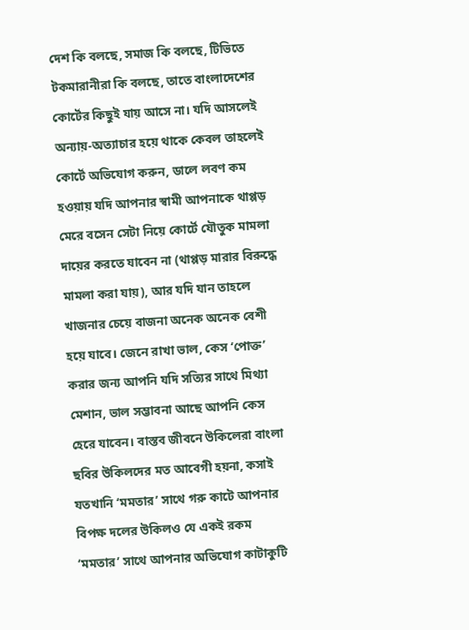দেশ কি বলছে, সমাজ কি বলছে, টিভিতে টকমারানীরা কি বলছে, তাতে বাংলাদেশের কোর্টের কিছুই যায় আসে না। যদি আসলেই অন্যায়-অত্যাচার হয়ে থাকে কেবল তাহলেই কোর্টে অভিযোগ করুন, ডালে লবণ কম হওয়ায় যদি আপনার স্বামী আপনাকে থাপ্পড় মেরে বসেন সেটা নিয়ে কোর্টে যৌতুক মামলা দায়ের করতে যাবেন না (থাপ্পড় মারার বিরুদ্ধে মামলা করা যায়), আর যদি যান তাহলে খাজনার চেয়ে বাজনা অনেক অনেক বেশী হয়ে যাবে। জেনে রাখা ভাল, কেস ‘পোক্ত’ করার জন্য আপনি যদি সত্যির সাথে মিথ্যা মেশান, ভাল সম্ভাবনা আছে আপনি কেস হেরে যাবেন। বাস্তব জীবনে উকিলেরা বাংলা ছবির উকিলদের মত আবেগী হয়না, কসাই যতখানি ‘মমতার’ সাথে গরু কাটে আপনার বিপক্ষ দলের উকিলও যে একই রকম ‘মমতার’ সাথে আপনার অভিযোগ কাটাকুটি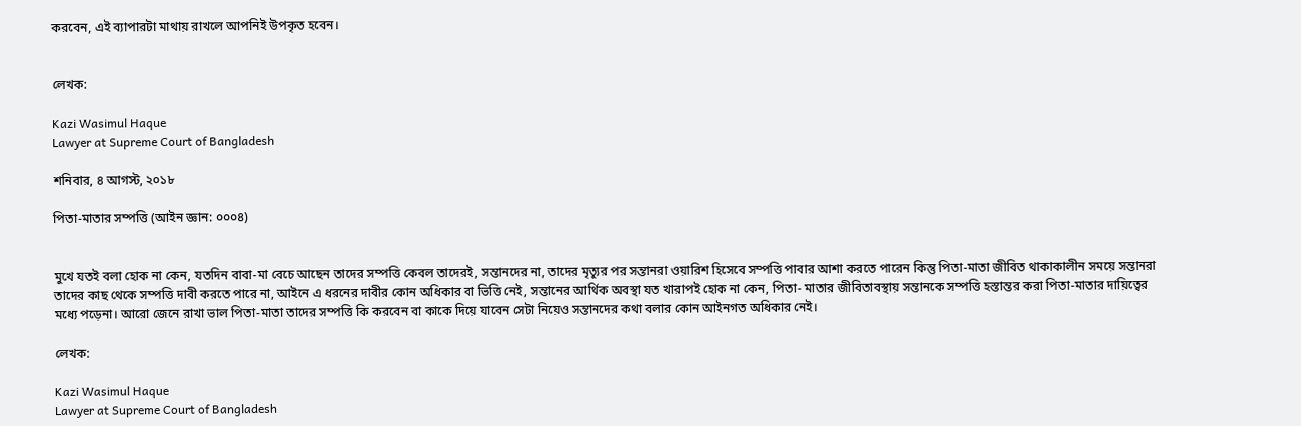করবেন, এই ব্যাপারটা মাথায় রাখলে আপনিই উপকৃত হবেন।


লেখক:

Kazi Wasimul Haque
Lawyer at Supreme Court of Bangladesh

শনিবার, ৪ আগস্ট, ২০১৮

পিতা-মাতার সম্পত্তি (আইন জ্ঞান: ০০০৪)


মুখে যতই বলা হোক না কেন, যতদিন বাবা-মা বেচে আছেন তাদের সম্পত্তি কেবল তাদেরই, সন্তানদের না, তাদের মৃত্যুর পর সন্তানরা ওয়ারিশ হিসেবে সম্পত্তি পাবার আশা করতে পারেন কিন্তু পিতা-মাতা জীবিত থাকাকালীন সময়ে সন্তানরা তাদের কাছ থেকে সম্পত্তি দাবী করতে পারে না, আইনে এ ধরনের দাবীর কোন অধিকার বা ভিত্তি নেই, সন্তানের আর্থিক অবস্থা যত খারাপই হোক না কেন, পিতা- মাতার জীবিতাবস্থায় সন্তানকে সম্পত্তি হস্তান্তর করা পিতা-মাতার দায়িত্বের মধ্যে পড়েনা। আরো জেনে রাখা ভাল পিতা-মাতা তাদের সম্পত্তি কি করবেন বা কাকে দিয়ে যাবেন সেটা নিয়েও সন্তানদের কথা বলার কোন আইনগত অধিকার নেই।

লেখক:

Kazi Wasimul Haque
Lawyer at Supreme Court of Bangladesh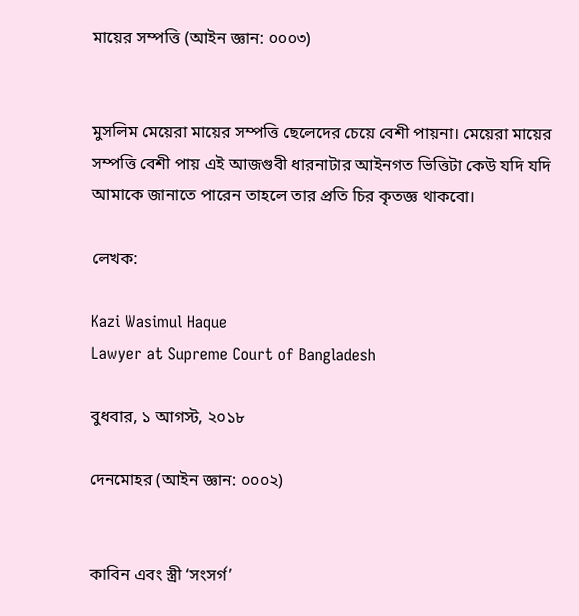মায়ের সম্পত্তি (আইন জ্ঞান: ০০০৩)


মুসলিম মেয়েরা মায়ের সম্পত্তি ছেলেদের চেয়ে বেশী পায়না। মেয়েরা মায়ের সম্পত্তি বেশী পায় এই আজগুবী ধারনাটার আইনগত ভিত্তিটা কেউ যদি যদি আমাকে জানাতে পারেন তাহলে তার প্রতি চির কৃতজ্ঞ থাকবো।

লেখক:

Kazi Wasimul Haque
Lawyer at Supreme Court of Bangladesh

বুধবার, ১ আগস্ট, ২০১৮

দেনমোহর (আইন জ্ঞান: ০০০২)


কাবিন এবং স্ত্রী ‘সংসর্গ’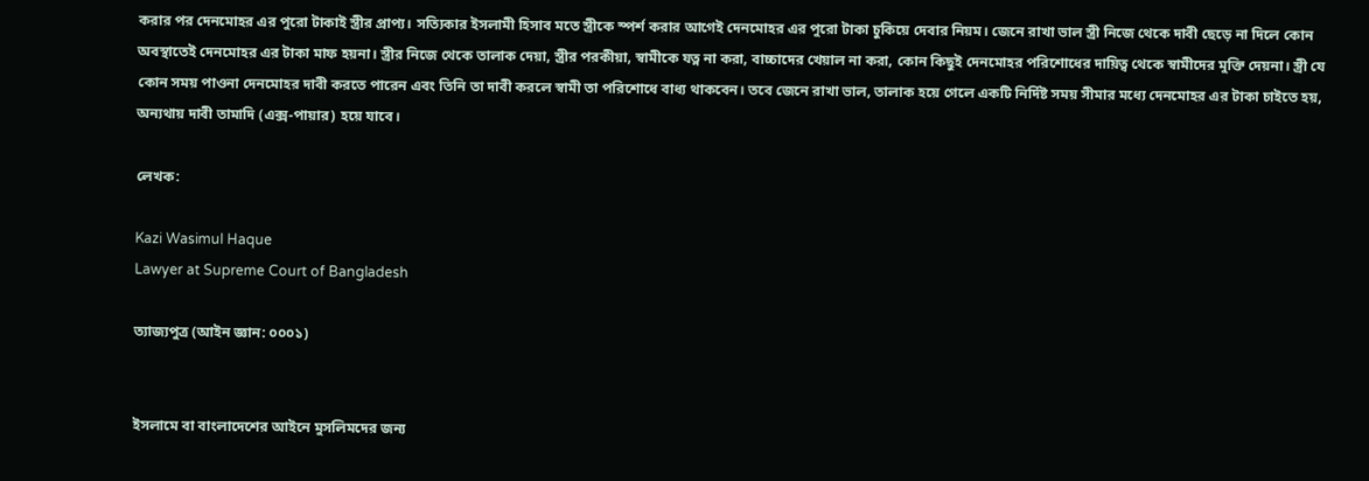করার পর দেনমোহর এর পুরো টাকাই স্ত্রীর প্রাপ্য। সত্যিকার ইসলামী হিসাব মতে স্ত্রীকে স্পর্শ করার আগেই দেনমোহর এর পুরো টাকা চুকিয়ে দেবার নিয়ম। জেনে রাখা ভাল স্ত্রী নিজে থেকে দাবী ছেড়ে না দিলে কোন অবস্থাতেই দেনমোহর এর টাকা মাফ হয়না। স্ত্রীর নিজে থেকে তালাক দেয়া, স্ত্রীর পরকীয়া, স্বামীকে যত্ন না করা, বাচ্চাদের খেয়াল না করা, কোন কিছুই দেনমোহর পরিশোধের দায়িত্ব থেকে স্বামীদের মুক্তি দেয়না। স্ত্রী যে কোন সময় পাওনা দেনমোহর দাবী করতে পারেন এবং তিনি তা দাবী করলে স্বামী তা পরিশোধে বাধ্য থাকবেন। তবে জেনে রাখা ভাল, তালাক হয়ে গেলে একটি নির্দিষ্ট সময় সীমার মধ্যে দেনমোহর এর টাকা চাইতে হয়, অন্যথায় দাবী তামাদি (এক্স-পায়ার) হয়ে যাবে।

লেখক:

Kazi Wasimul Haque
Lawyer at Supreme Court of Bangladesh

ত্যাজ্যপুত্র (আইন জ্ঞান: ০০০১)


ইসলামে বা বাংলাদেশের আইনে মুসলিমদের জন্য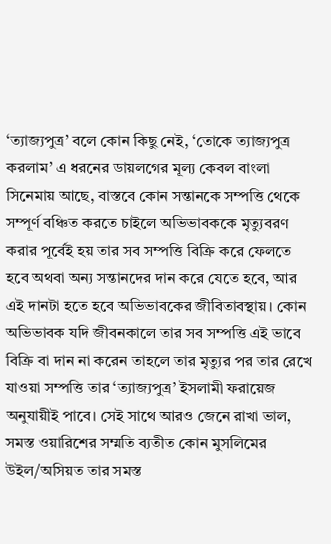‘ত্যাজ্যপুত্র’ বলে কোন কিছু নেই, ‘তোকে ত্যাজ্যপুত্র করলাম’ এ ধরনের ডায়লগের মূল্য কেবল বাংলা সিনেমায় আছে, বাস্তবে কোন সন্তানকে সম্পত্তি থেকে সম্পূর্ণ বঞ্চিত করতে চাইলে অভিভাবককে মৃত্যুবরণ করার পূর্বেই হয় তার সব সম্পত্তি বিক্রি করে ফেলতে হবে অথবা অন্য সন্তানদের দান করে যেতে হবে, আর এই দানটা হতে হবে অভিভাবকের জীবিতাবস্থায়। কোন অভিভাবক যদি জীবনকালে তার সব সম্পত্তি এই ভাবে বিক্রি বা দান না করেন তাহলে তার মৃত্যুর পর তার রেখে যাওয়া সম্পত্তি তার ‘ত্যাজ্যপুত্র’ ইসলামী ফরায়েজ অনুযায়ীই পাবে। সেই সাথে আরও জেনে রাখা ভাল, সমস্ত ওয়ারিশের সম্মতি ব্যতীত কোন মুসলিমের উইল/অসিয়ত তার সমস্ত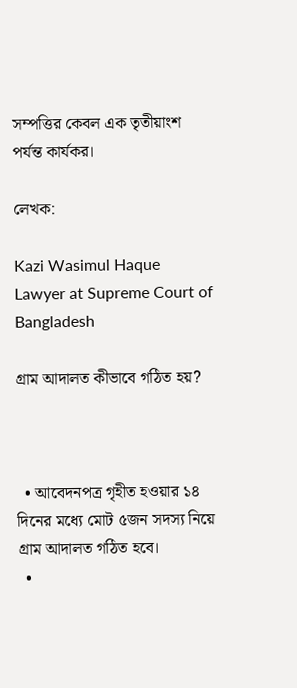সম্পত্তির কেবল এক তৃতীয়াংশ পর্যন্ত কার্যকর।

লেখক:

Kazi Wasimul Haque
Lawyer at Supreme Court of Bangladesh

গ্রাম আদালত কীভাবে গঠিত হয়?



  • আবেদনপত্র গৃহীত হওয়ার ১৪ দিনের মধ্যে মোট ৫জন সদস্য নিয়ে গ্রাম আদালত গঠিত হবে।
  •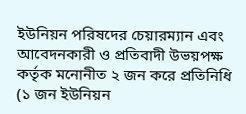ইউনিয়ন পরিষদের চেয়ারম্যান এবং আবেদনকারী ও প্রতিবাদী উভয়পক্ষ কর্তৃক মনোনীত ২ জন করে প্রতিনিধি (১ জন ইউনিয়ন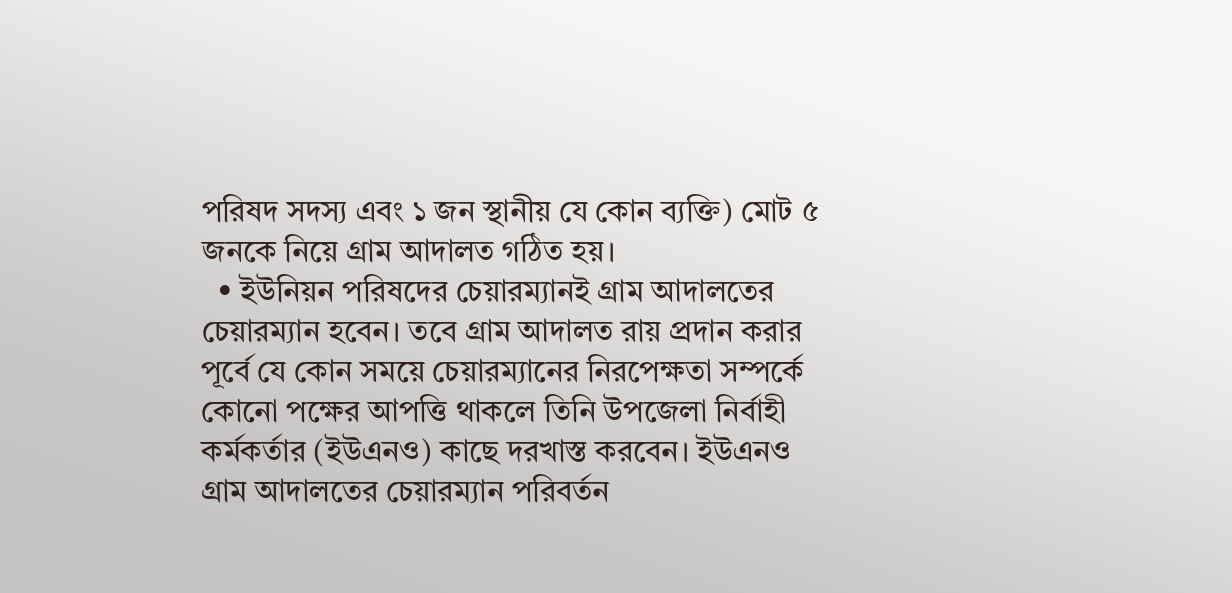পরিষদ সদস্য এবং ১ জন স্থানীয় যে কোন ব্যক্তি) মোট ৫ জনকে নিয়ে গ্রাম আদালত গঠিত হয়।
  • ইউনিয়ন পরিষদের চেয়ারম্যানই গ্রাম আদালতের চেয়ারম্যান হবেন। তবে গ্রাম আদালত রায় প্রদান করার পূর্বে যে কোন সময়ে চেয়ারম্যানের নিরপেক্ষতা সম্পর্কে কোনো পক্ষের আপত্তি থাকলে তিনি উপজেলা নির্বাহী কর্মকর্তার (ইউএনও) কাছে দরখাস্ত করবেন। ইউএনও গ্রাম আদালতের চেয়ারম্যান পরিবর্তন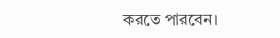করতে পারবেন।